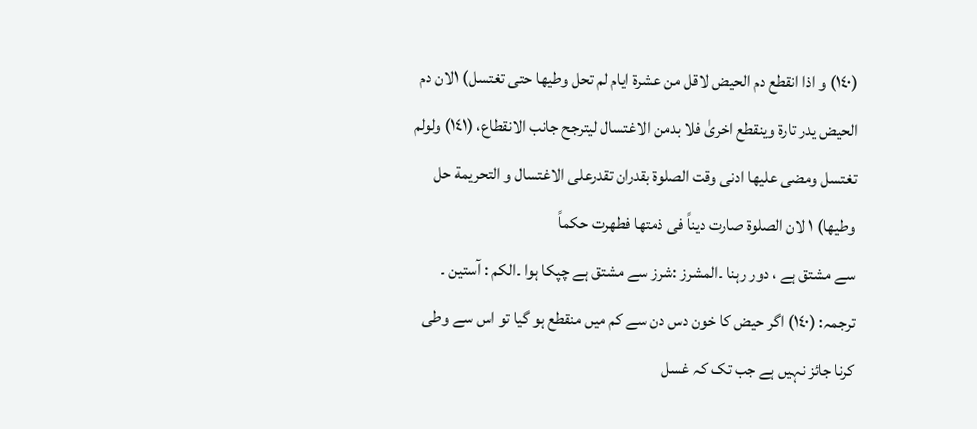(١٤٠) و اذا انقطع دم الحیض لاقل من عشرة ایام لم تحل وطیھا حتی تغتسل) ١لان دم الحیض یدر تارة وینقطع اخریٰ فلا بدمن الاغتسال لیترجح جانب الانقطاع، (١٤١) ولولم تغتسل ومضی علیھا ادنی وقت الصلوة بقدران تقدرعلی الاغتسال و التحریمة حل وطیھا) ١ لان الصلوة صارت دیناً فی ذمتھا فطھرت حکماً
سے مشتق ہے ، دور رہنا ۔المشرز :شرز سے مشتق ہے چپکا ہوا ۔الکم : آستین ۔
ترجمہ: (١٤٠) اگر حیض کا خون دس دن سے کم میں منقطع ہو گیا تو اس سے وطی کرنا جائز نہیں ہے جب تک کہ غسل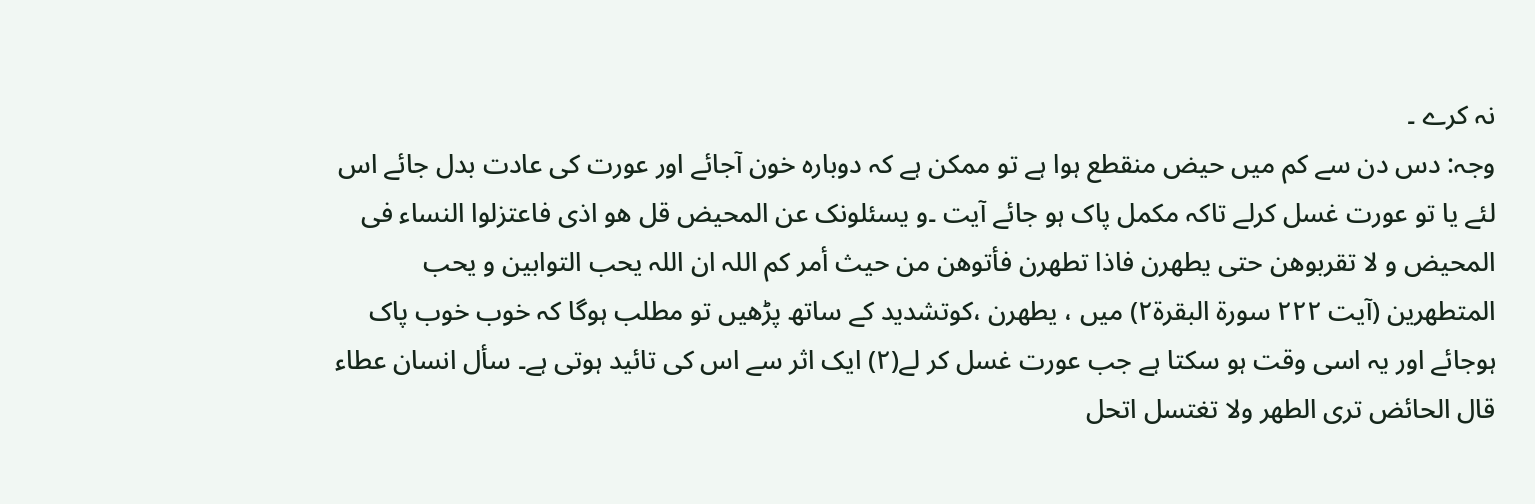نہ کرے ۔
وجہ: دس دن سے کم میں حیض منقطع ہوا ہے تو ممکن ہے کہ دوبارہ خون آجائے اور عورت کی عادت بدل جائے اس لئے یا تو عورت غسل کرلے تاکہ مکمل پاک ہو جائے آیت ۔و یسئلونک عن المحیض قل ھو اذی فاعتزلوا النساء فی المحیض و لا تقربوھن حتی یطھرن فاذا تطھرن فأتوھن من حیث أمر کم اللہ ان اللہ یحب التوابین و یحب المتطھرین (آیت ٢٢٢ سورة البقرة٢) میں ، یطھرن ،کوتشدید کے ساتھ پڑھیں تو مطلب ہوگا کہ خوب خوب پاک ہوجائے اور یہ اسی وقت ہو سکتا ہے جب عورت غسل کر لے(٢) ایک اثر سے اس کی تائید ہوتی ہے۔ سأل انسان عطاء قال الحائض تری الطھر ولا تغتسل اتحل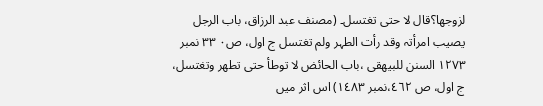لزوجھا؟قال لا حتی تغتسل۔ (مصنف عبد الرزاق، باب الرجل یصیب امرأتہ وقد رأت الطہر ولم تغتسل ج اول، ص٠ ٣٣ نمبر ١٢٧٣ السنن للبیھقی ،باب الحائض لا توطأ حتی تطھر وتغتسل، ج اول، ص ٤٦٢،نمبر ١٤٨٣) اس اثر میں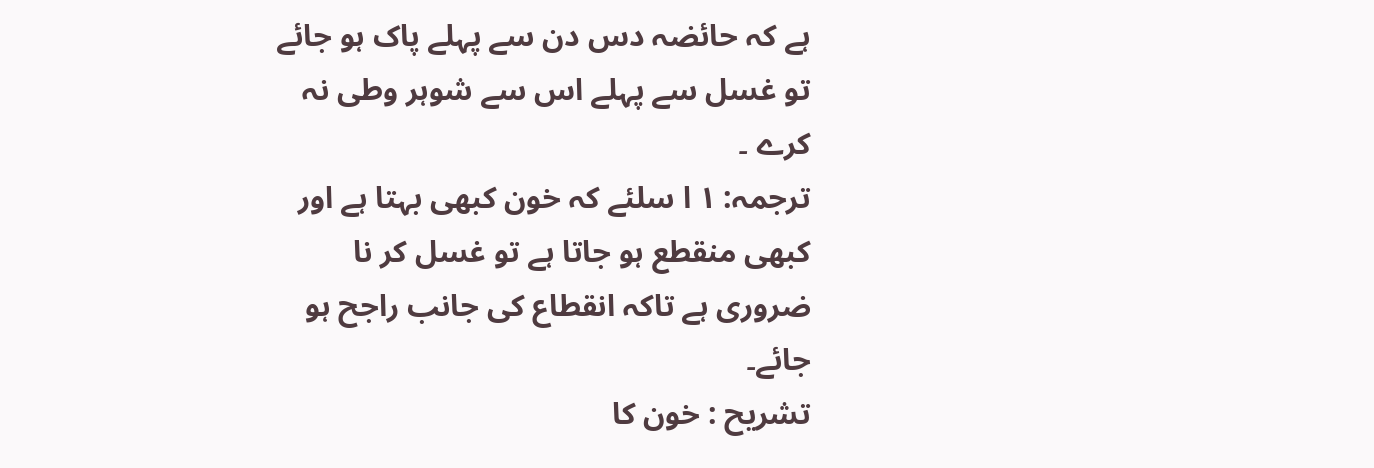ہے کہ حائضہ دس دن سے پہلے پاک ہو جائے تو غسل سے پہلے اس سے شوہر وطی نہ کرے ۔
ترجمہ: ١ ا سلئے کہ خون کبھی بہتا ہے اور کبھی منقطع ہو جاتا ہے تو غسل کر نا ضروری ہے تاکہ انقطاع کی جانب راجح ہو جائے۔
تشریح : خون کا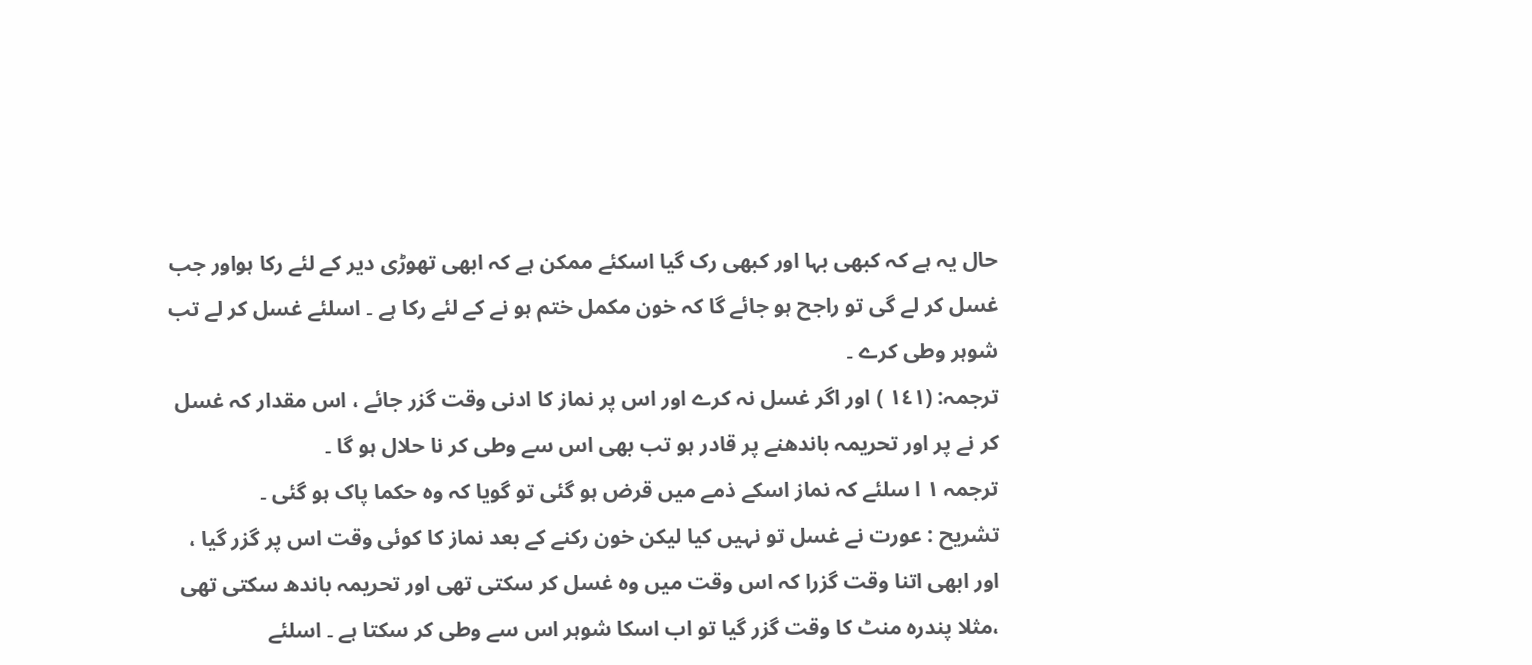حال یہ ہے کہ کبھی بہا اور کبھی رک گیا اسکئے ممکن ہے کہ ابھی تھوڑی دیر کے لئے رکا ہواور جب غسل کر لے گی تو راجح ہو جائے گا کہ خون مکمل ختم ہو نے کے لئے رکا ہے ۔ اسلئے غسل کر لے تب شوہر وطی کرے ۔
ترجمہ: (١٤١ ) اور اگر غسل نہ کرے اور اس پر نماز کا ادنی وقت گزر جائے ، اس مقدار کہ غسل کر نے پر اور تحریمہ باندھنے پر قادر ہو تب بھی اس سے وطی کر نا حلال ہو گا ۔
ترجمہ ١ ا سلئے کہ نماز اسکے ذمے میں قرض ہو گئی تو گویا کہ وہ حکما پاک ہو گئی ۔
تشریح : عورت نے غسل تو نہیں کیا لیکن خون رکنے کے بعد نماز کا کوئی وقت اس پر گزر گیا ، اور ابھی اتنا وقت گزرا کہ اس وقت میں وہ غسل کر سکتی تھی اور تحریمہ باندھ سکتی تھی ،مثلا پندرہ منٹ کا وقت گزر گیا تو اب اسکا شوہر اس سے وطی کر سکتا ہے ۔ اسلئے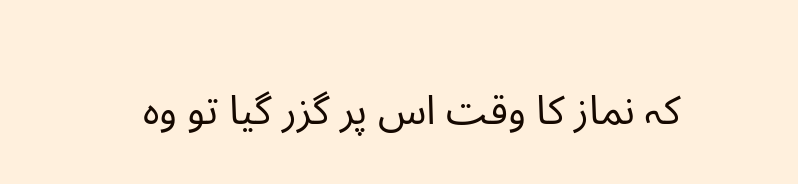کہ نماز کا وقت اس پر گزر گیا تو وہ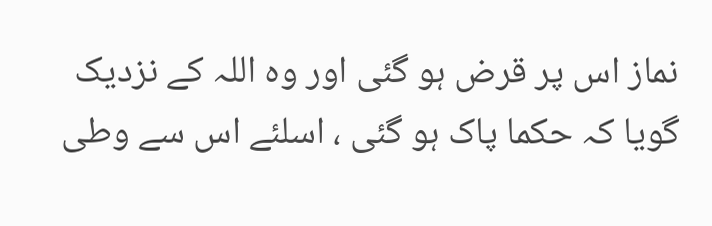نماز اس پر قرض ہو گئی اور وہ اللہ کے نزدیک گویا کہ حکما پاک ہو گئی ، اسلئے اس سے وطی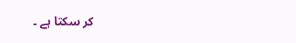کر سکتا ہے ۔